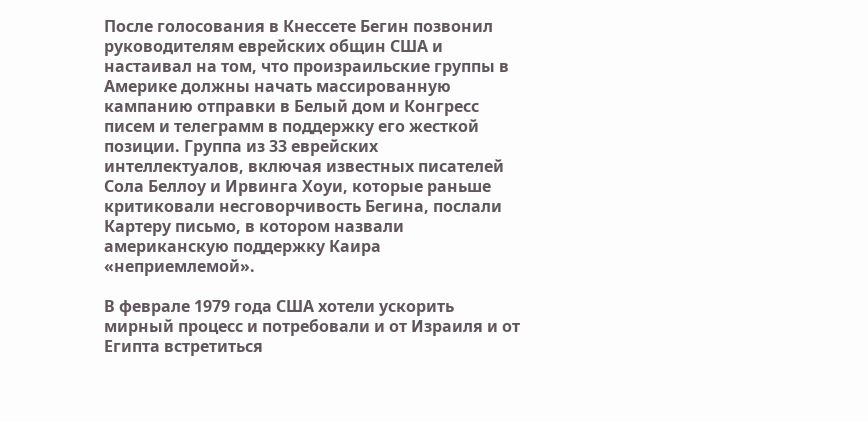После голосования в Кнессете Бегин позвонил руководителям еврейских общин США и настаивал на том, что произраильские группы в Америке должны начать массированную кампанию отправки в Белый дом и Конгресс писем и телеграмм в поддержку его жесткой позиции. Группа из 33 еврейских интеллектуалов, включая известных писателей Сола Беллоу и Ирвинга Хоуи, которые раньше критиковали несговорчивость Бегина, послали Картеру письмо, в котором назвали американскую поддержку Каира «неприемлемой».

В феврале 1979 года США хотели ускорить мирный процесс и потребовали и от Израиля и от Египта встретиться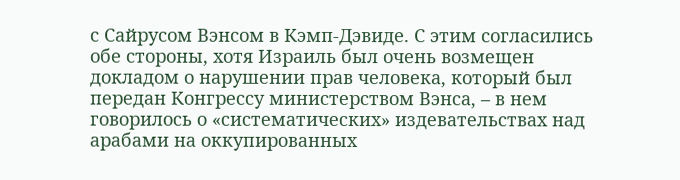с Сайрусом Вэнсом в Кэмп-Дэвиде. С этим согласились обе стороны, хотя Израиль был очень возмещен докладом о нарушении прав человека, который был передан Конгрессу министерством Вэнса, – в нем говорилось о «систематических» издевательствах над арабами на оккупированных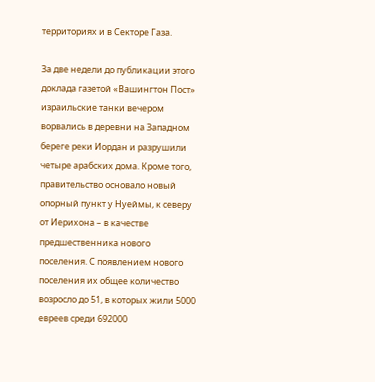территориях и в Секторе Газа.

За две недели до публикации этого доклада газетой «Вашингтон Пост» израильские танки вечером ворвались в деревни на Западном береге реки Иордан и разрушили четыре арабских дома. Кроме того, правительство основало новый опорный пункт у Нуеймы, к северу от Иерихона – в качестве предшественника нового поселения. С появлением нового поселения их общее количество возросло до 51, в которых жили 5000 евреев среди 692000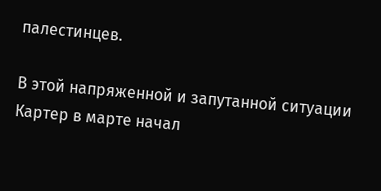палестинцев.

В этой напряженной и запутанной ситуации Картер в марте начал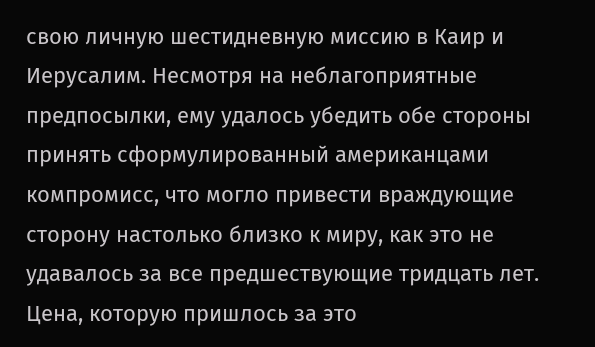свою личную шестидневную миссию в Каир и Иерусалим. Несмотря на неблагоприятные предпосылки, ему удалось убедить обе стороны принять сформулированный американцами компромисс, что могло привести враждующие сторону настолько близко к миру, как это не удавалось за все предшествующие тридцать лет. Цена, которую пришлось за это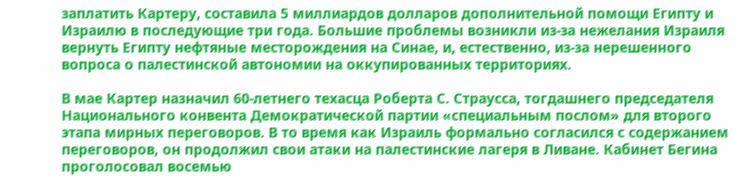заплатить Картеру, составила 5 миллиардов долларов дополнительной помощи Египту и Израилю в последующие три года. Большие проблемы возникли из-за нежелания Израиля вернуть Египту нефтяные месторождения на Синае, и, естественно, из-за нерешенного вопроса о палестинской автономии на оккупированных территориях.

В мае Картер назначил 60-летнего техасца Роберта С. Страусса, тогдашнего председателя Национального конвента Демократической партии «специальным послом» для второго этапа мирных переговоров. В то время как Израиль формально согласился с содержанием переговоров, он продолжил свои атаки на палестинские лагеря в Ливане. Кабинет Бегина проголосовал восемью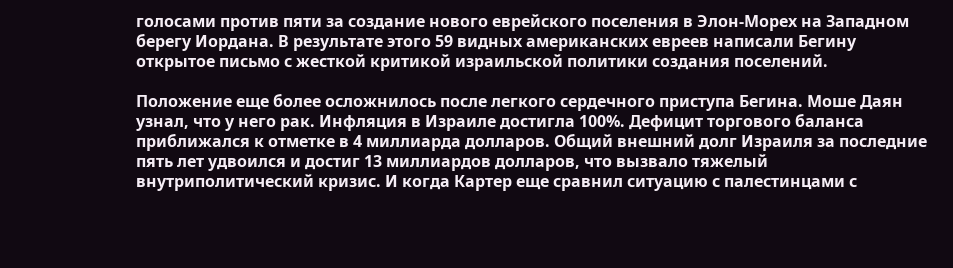голосами против пяти за создание нового еврейского поселения в Элон-Морех на Западном берегу Иордана. В результате этого 59 видных американских евреев написали Бегину открытое письмо с жесткой критикой израильской политики создания поселений.

Положение еще более осложнилось после легкого сердечного приступа Бегина. Моше Даян узнал, что у него рак. Инфляция в Израиле достигла 100%. Дефицит торгового баланса приближался к отметке в 4 миллиарда долларов. Общий внешний долг Израиля за последние пять лет удвоился и достиг 13 миллиардов долларов, что вызвало тяжелый внутриполитический кризис. И когда Картер еще сравнил ситуацию с палестинцами с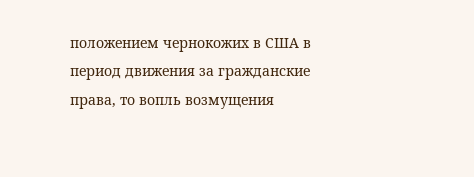положением чернокожих в США в период движения за гражданские права, то вопль возмущения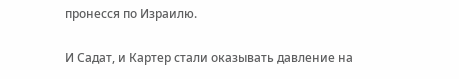пронесся по Израилю.

И Садат, и Картер стали оказывать давление на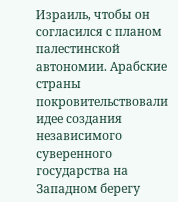Израиль, чтобы он согласился с планом палестинской автономии. Арабские страны покровительствовали идее создания независимого суверенного государства на Западном берегу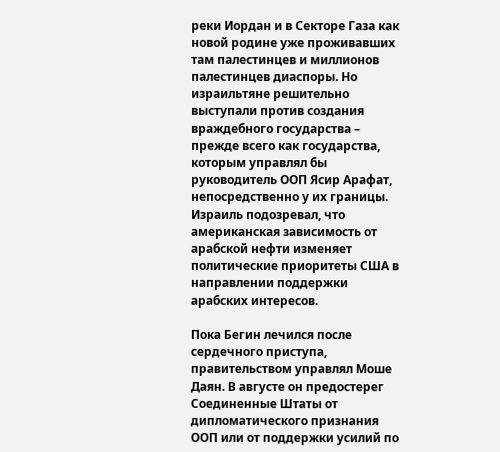реки Иордан и в Секторе Газа как новой родине уже проживавших там палестинцев и миллионов палестинцев диаспоры. Но израильтяне решительно выступали против создания враждебного государства – прежде всего как государства, которым управлял бы руководитель ООП Ясир Арафат, непосредственно у их границы. Израиль подозревал, что американская зависимость от арабской нефти изменяет политические приоритеты США в направлении поддержки арабских интересов.

Пока Бегин лечился после сердечного приступа, правительством управлял Моше Даян. В августе он предостерег Соединенные Штаты от дипломатического признания ООП или от поддержки усилий по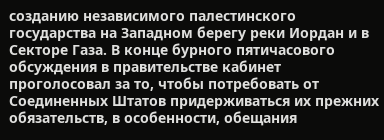созданию независимого палестинского государства на Западном берегу реки Иордан и в Секторе Газа. В конце бурного пятичасового обсуждения в правительстве кабинет проголосовал за то, чтобы потребовать от Соединенных Штатов придерживаться их прежних обязательств, в особенности, обещания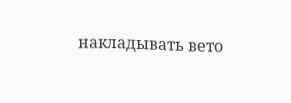накладывать вето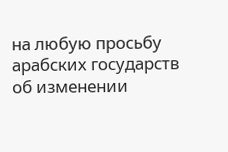на любую просьбу арабских государств об изменении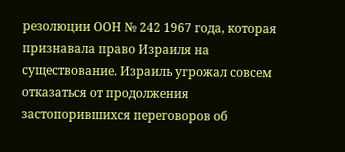резолюции ООН № 242 1967 года, которая признавала право Израиля на существование. Израиль угрожал совсем отказаться от продолжения застопорившихся переговоров об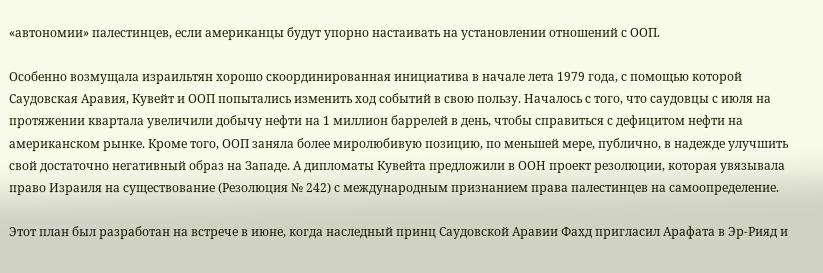«автономии» палестинцев, если американцы будут упорно настаивать на установлении отношений с ООП.

Особенно возмущала израильтян хорошо скоординированная инициатива в начале лета 1979 года, с помощью которой Саудовская Аравия, Кувейт и ООП попытались изменить ход событий в свою пользу. Началось с того, что саудовцы с июля на протяжении квартала увеличили добычу нефти на 1 миллион баррелей в день, чтобы справиться с дефицитом нефти на американском рынке. Кроме того, ООП заняла более миролюбивую позицию, по меньшей мере, публично, в надежде улучшить свой достаточно негативный образ на Западе. А дипломаты Кувейта предложили в ООН проект резолюции, которая увязывала право Израиля на существование (Резолюция № 242) с международным признанием права палестинцев на самоопределение.

Этот план был разработан на встрече в июне, когда наследный принц Саудовской Аравии Фахд пригласил Арафата в Эр-Рияд и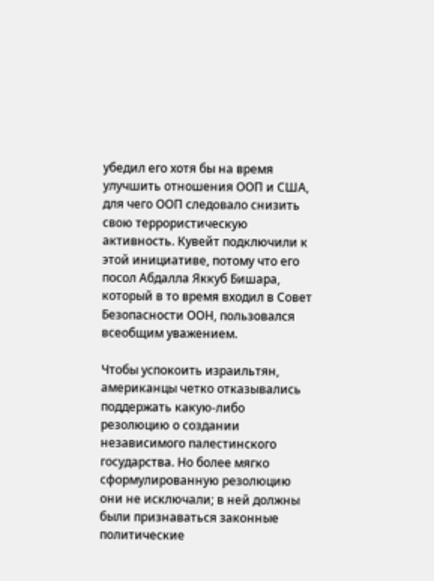убедил его хотя бы на время улучшить отношения ООП и США, для чего ООП следовало снизить свою террористическую активность. Кувейт подключили к этой инициативе, потому что его посол Абдалла Яккуб Бишара, который в то время входил в Совет Безопасности ООН, пользовался всеобщим уважением.

Чтобы успокоить израильтян, американцы четко отказывались поддержать какую-либо резолюцию о создании независимого палестинского государства. Но более мягко сформулированную резолюцию они не исключали; в ней должны были признаваться законные политические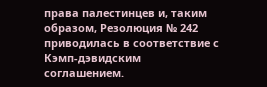права палестинцев и, таким образом, Резолюция № 242 приводилась в соответствие с Кэмп-дэвидским соглашением.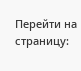Перейти на страницу: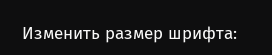Изменить размер шрифта: